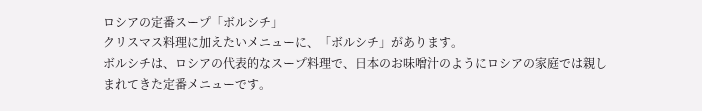ロシアの定番スープ「ボルシチ」
クリスマス料理に加えたいメニューに、「ボルシチ」があります。
ボルシチは、ロシアの代表的なスープ料理で、日本のお味噌汁のようにロシアの家庭では親しまれてきた定番メニューです。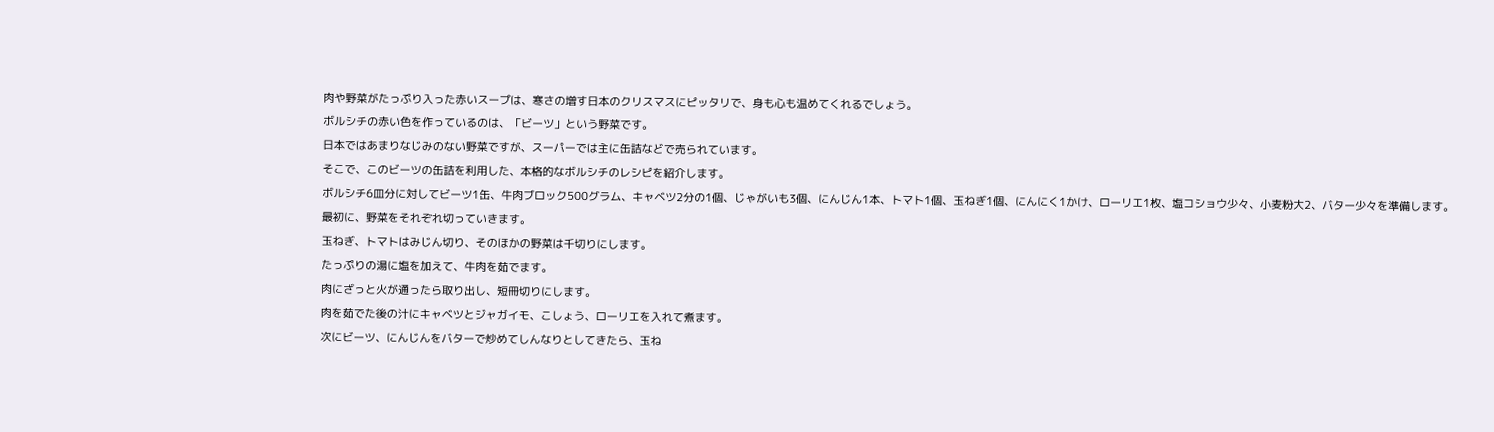肉や野菜がたっぷり入った赤いスープは、寒さの増す日本のクリスマスにピッタリで、身も心も温めてくれるでしょう。
ボルシチの赤い色を作っているのは、「ビーツ」という野菜です。
日本ではあまりなじみのない野菜ですが、スーパーでは主に缶詰などで売られています。
そこで、このビーツの缶詰を利用した、本格的なボルシチのレシピを紹介します。
ボルシチ6皿分に対してビーツ1缶、牛肉ブロック500グラム、キャベツ2分の1個、じゃがいも3個、にんじん1本、トマト1個、玉ねぎ1個、にんにく1かけ、ローリエ1枚、塩コショウ少々、小麦粉大2、バター少々を準備します。
最初に、野菜をそれぞれ切っていきます。
玉ねぎ、トマトはみじん切り、そのほかの野菜は千切りにします。
たっぷりの湯に塩を加えて、牛肉を茹でます。
肉にざっと火が通ったら取り出し、短冊切りにします。
肉を茹でた後の汁にキャベツとジャガイモ、こしょう、ローリエを入れて煮ます。
次にビーツ、にんじんをバターで炒めてしんなりとしてきたら、玉ね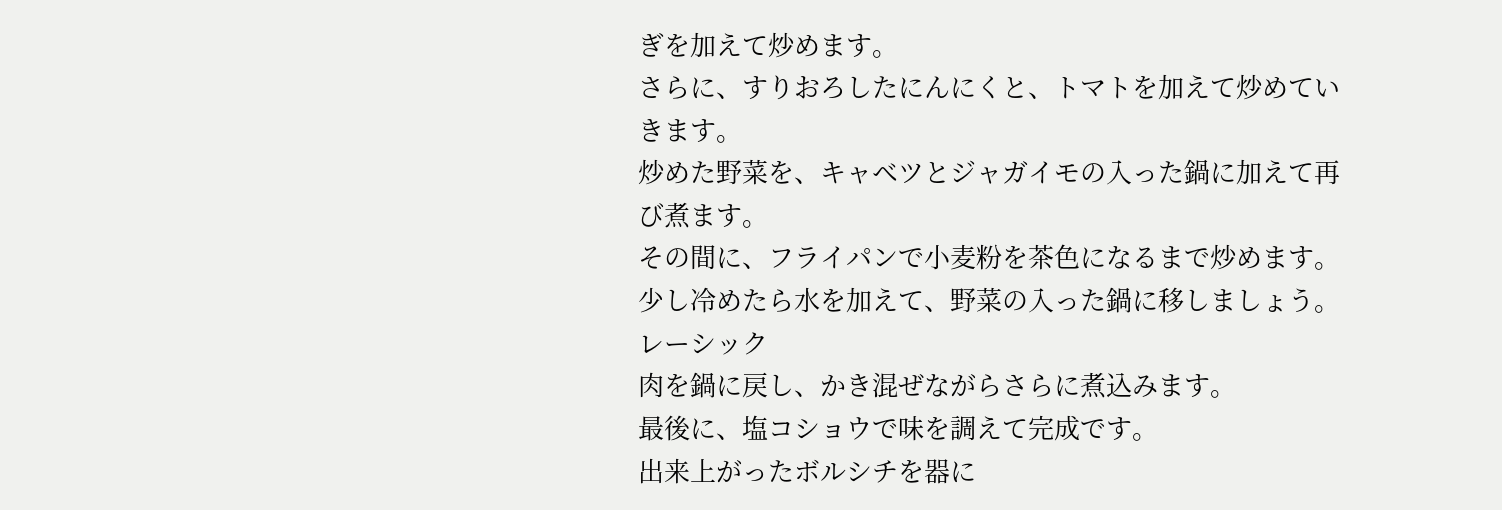ぎを加えて炒めます。
さらに、すりおろしたにんにくと、トマトを加えて炒めていきます。
炒めた野菜を、キャベツとジャガイモの入った鍋に加えて再び煮ます。
その間に、フライパンで小麦粉を茶色になるまで炒めます。
少し冷めたら水を加えて、野菜の入った鍋に移しましょう。
レーシック
肉を鍋に戻し、かき混ぜながらさらに煮込みます。
最後に、塩コショウで味を調えて完成です。
出来上がったボルシチを器に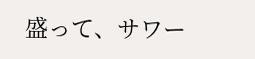盛って、サワー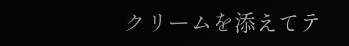クリームを添えてテ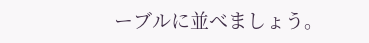ーブルに並べましょう。